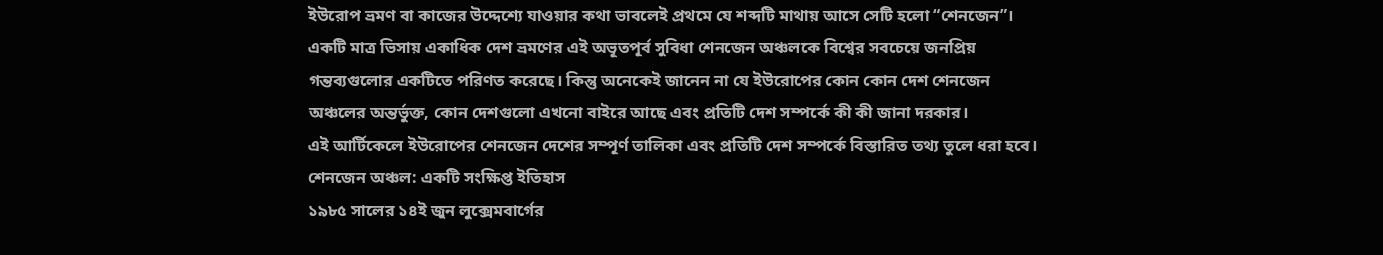ইউরোপ ভ্রমণ বা কাজের উদ্দেশ্যে যাওয়ার কথা ভাবলেই প্রথমে যে শব্দটি মাথায় আসে সেটি হলো “শেনজেন”। একটি মাত্র ভিসায় একাধিক দেশ ভ্রমণের এই অভূতপূর্ব সুবিধা শেনজেন অঞ্চলকে বিশ্বের সবচেয়ে জনপ্রিয় গন্তব্যগুলোর একটিতে পরিণত করেছে। কিন্তু অনেকেই জানেন না যে ইউরোপের কোন কোন দেশ শেনজেন অঞ্চলের অন্তর্ভুক্ত, কোন দেশগুলো এখনো বাইরে আছে এবং প্রতিটি দেশ সম্পর্কে কী কী জানা দরকার।
এই আর্টিকেলে ইউরোপের শেনজেন দেশের সম্পূর্ণ তালিকা এবং প্রতিটি দেশ সম্পর্কে বিস্তারিত তথ্য তুলে ধরা হবে।
শেনজেন অঞ্চল: একটি সংক্ষিপ্ত ইতিহাস
১৯৮৫ সালের ১৪ই জুন লুক্সেমবার্গের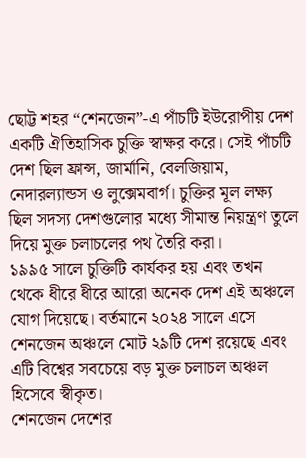ছোট্ট শহর “শেনজেন”-এ পাঁচটি ইউরোপীয় দেশ একটি ঐতিহাসিক চুক্তি স্বাক্ষর করে। সেই পাঁচটি দেশ ছিল ফ্রান্স, জার্মানি, বেলজিয়াম, নেদারল্যান্ডস ও লুক্সেমবার্গ। চুক্তির মূল লক্ষ্য ছিল সদস্য দেশগুলোর মধ্যে সীমান্ত নিয়ন্ত্রণ তুলে দিয়ে মুক্ত চলাচলের পথ তৈরি করা।
১৯৯৫ সালে চুক্তিটি কার্যকর হয় এবং তখন থেকে ধীরে ধীরে আরো অনেক দেশ এই অঞ্চলে যোগ দিয়েছে। বর্তমানে ২০২৪ সালে এসে শেনজেন অঞ্চলে মোট ২৯টি দেশ রয়েছে এবং এটি বিশ্বের সবচেয়ে বড় মুক্ত চলাচল অঞ্চল হিসেবে স্বীকৃত।
শেনজেন দেশের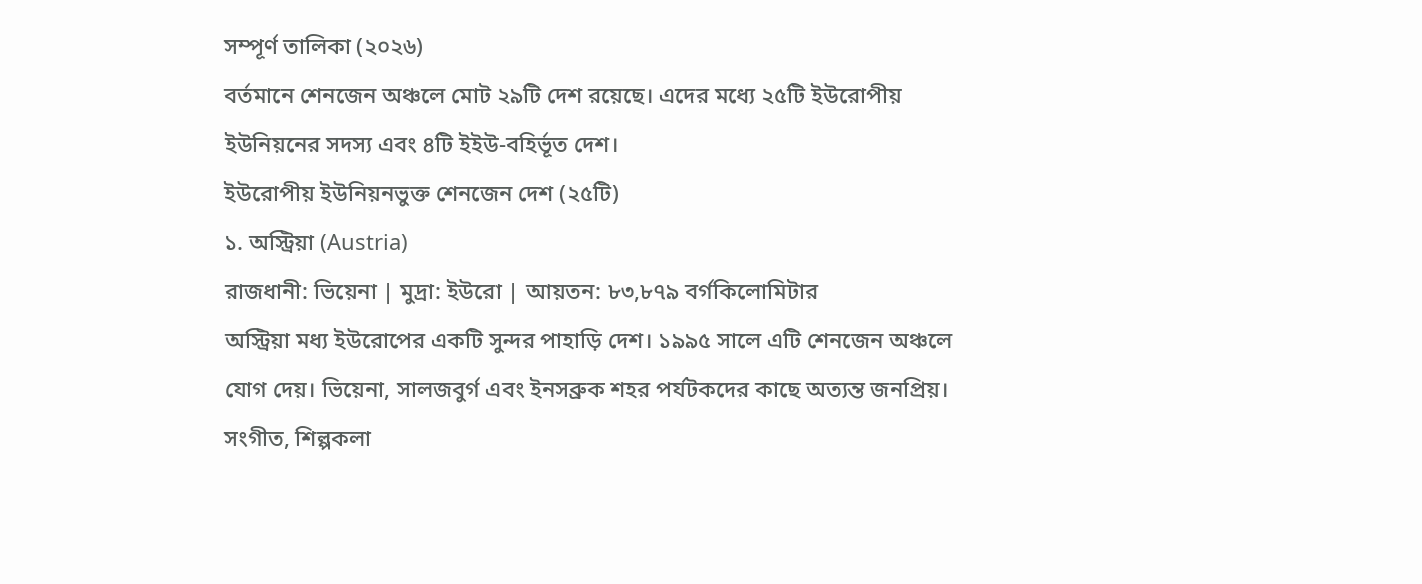সম্পূর্ণ তালিকা (২০২৬)
বর্তমানে শেনজেন অঞ্চলে মোট ২৯টি দেশ রয়েছে। এদের মধ্যে ২৫টি ইউরোপীয় ইউনিয়নের সদস্য এবং ৪টি ইইউ-বহির্ভূত দেশ।
ইউরোপীয় ইউনিয়নভুক্ত শেনজেন দেশ (২৫টি)
১. অস্ট্রিয়া (Austria)
রাজধানী: ভিয়েনা | মুদ্রা: ইউরো | আয়তন: ৮৩,৮৭৯ বর্গকিলোমিটার
অস্ট্রিয়া মধ্য ইউরোপের একটি সুন্দর পাহাড়ি দেশ। ১৯৯৫ সালে এটি শেনজেন অঞ্চলে যোগ দেয়। ভিয়েনা, সালজবুর্গ এবং ইনসব্রুক শহর পর্যটকদের কাছে অত্যন্ত জনপ্রিয়। সংগীত, শিল্পকলা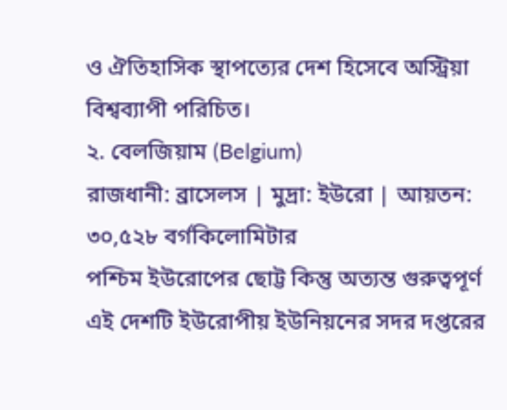ও ঐতিহাসিক স্থাপত্যের দেশ হিসেবে অস্ট্রিয়া বিশ্বব্যাপী পরিচিত।
২. বেলজিয়াম (Belgium)
রাজধানী: ব্রাসেলস | মুদ্রা: ইউরো | আয়তন: ৩০,৫২৮ বর্গকিলোমিটার
পশ্চিম ইউরোপের ছোট্ট কিন্তু অত্যন্ত গুরুত্বপূর্ণ এই দেশটি ইউরোপীয় ইউনিয়নের সদর দপ্তরের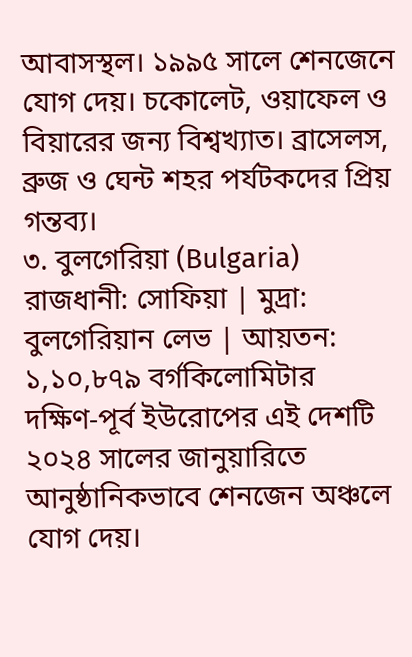আবাসস্থল। ১৯৯৫ সালে শেনজেনে যোগ দেয়। চকোলেট, ওয়াফেল ও বিয়ারের জন্য বিশ্বখ্যাত। ব্রাসেলস, ব্রুজ ও ঘেন্ট শহর পর্যটকদের প্রিয় গন্তব্য।
৩. বুলগেরিয়া (Bulgaria)
রাজধানী: সোফিয়া | মুদ্রা: বুলগেরিয়ান লেভ | আয়তন: ১,১০,৮৭৯ বর্গকিলোমিটার
দক্ষিণ-পূর্ব ইউরোপের এই দেশটি ২০২৪ সালের জানুয়ারিতে আনুষ্ঠানিকভাবে শেনজেন অঞ্চলে যোগ দেয়।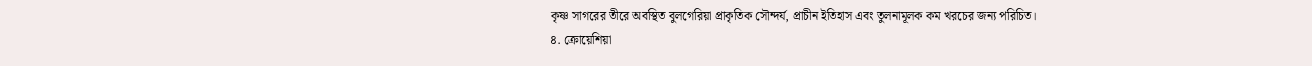কৃষ্ণ সাগরের তীরে অবস্থিত বুলগেরিয়া প্রাকৃতিক সৌন্দর্য, প্রাচীন ইতিহাস এবং তুলনামূলক কম খরচের জন্য পরিচিত।
৪. ক্রোয়েশিয়া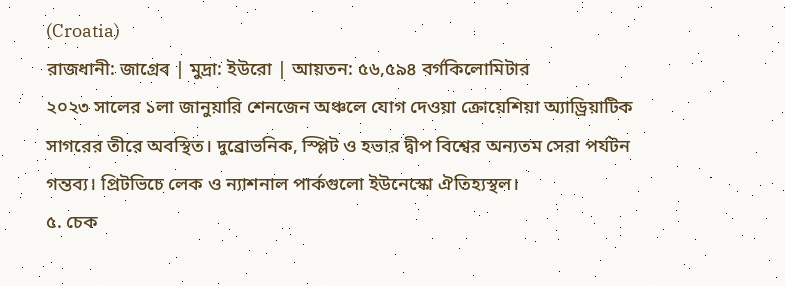(Croatia)
রাজধানী: জাগ্রেব | মুদ্রা: ইউরো | আয়তন: ৫৬,৫৯৪ বর্গকিলোমিটার
২০২৩ সালের ১লা জানুয়ারি শেনজেন অঞ্চলে যোগ দেওয়া ক্রোয়েশিয়া অ্যাড্রিয়াটিক সাগরের তীরে অবস্থিত। দুব্রোভনিক, স্প্লিট ও হভার দ্বীপ বিশ্বের অন্যতম সেরা পর্যটন গন্তব্য। প্রিটভিচে লেক ও ন্যাশনাল পার্কগুলো ইউনেস্কো ঐতিহ্যস্থল।
৫. চেক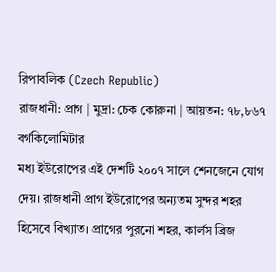রিপাবলিক (Czech Republic)
রাজধানী: প্রাগ | মুদ্রা: চেক কোরুনা | আয়তন: ৭৮,৮৬৭ বর্গকিলোমিটার
মধ্য ইউরোপের এই দেশটি ২০০৭ সালে শেনজেনে যোগ দেয়। রাজধানী প্রাগ ইউরোপের অন্যতম সুন্দর শহর হিসেবে বিখ্যাত। প্রাগের পুরনো শহর, কার্লস ব্রিজ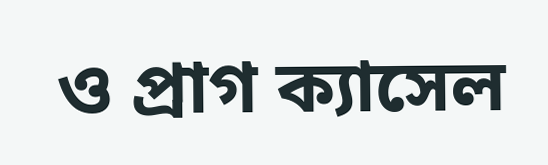ও প্রাগ ক্যাসেল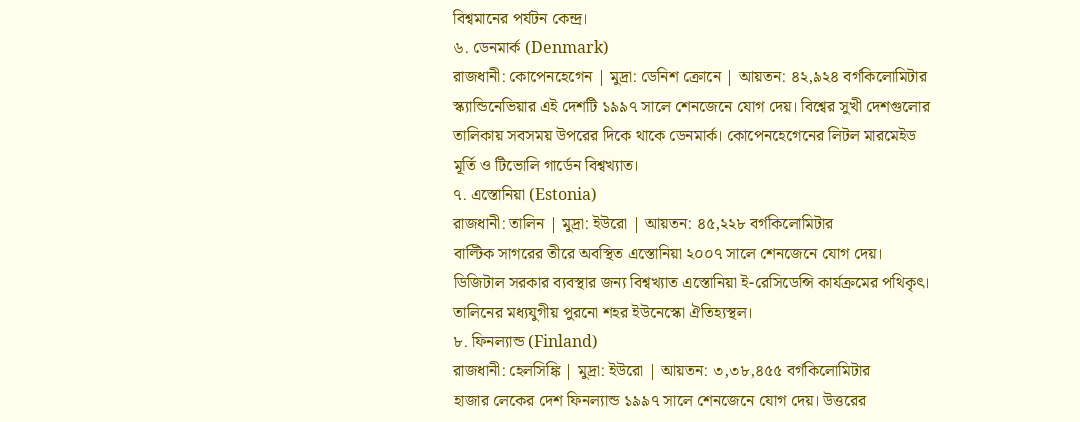বিশ্বমানের পর্যটন কেন্দ্র।
৬. ডেনমার্ক (Denmark)
রাজধানী: কোপেনহেগেন | মুদ্রা: ডেনিশ ক্রোনে | আয়তন: ৪২,৯২৪ বর্গকিলোমিটার
স্ক্যান্ডিনেভিয়ার এই দেশটি ১৯৯৭ সালে শেনজেনে যোগ দেয়। বিশ্বের সুখী দেশগুলোর তালিকায় সবসময় উপরের দিকে থাকে ডেনমার্ক। কোপেনহেগেনের লিটল মারমেইড মূর্তি ও টিভোলি গার্ডেন বিশ্বখ্যাত।
৭. এস্তোনিয়া (Estonia)
রাজধানী: তালিন | মুদ্রা: ইউরো | আয়তন: ৪৫,২২৮ বর্গকিলোমিটার
বাল্টিক সাগরের তীরে অবস্থিত এস্তোনিয়া ২০০৭ সালে শেনজেনে যোগ দেয়। ডিজিটাল সরকার ব্যবস্থার জন্য বিশ্বখ্যাত এস্তোনিয়া ই-রেসিডেন্সি কার্যক্রমের পথিকৃৎ। তালিনের মধ্যযুগীয় পুরনো শহর ইউনেস্কো ঐতিহ্যস্থল।
৮. ফিনল্যান্ড (Finland)
রাজধানী: হেলসিঙ্কি | মুদ্রা: ইউরো | আয়তন: ৩,৩৮,৪৫৫ বর্গকিলোমিটার
হাজার লেকের দেশ ফিনল্যান্ড ১৯৯৭ সালে শেনজেনে যোগ দেয়। উত্তরের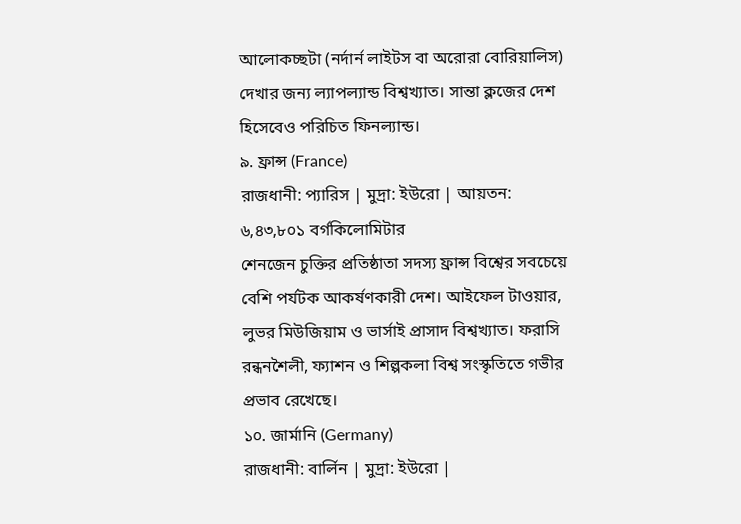আলোকচ্ছটা (নর্দার্ন লাইটস বা অরোরা বোরিয়ালিস) দেখার জন্য ল্যাপল্যান্ড বিশ্বখ্যাত। সান্তা ক্লজের দেশ হিসেবেও পরিচিত ফিনল্যান্ড।
৯. ফ্রান্স (France)
রাজধানী: প্যারিস | মুদ্রা: ইউরো | আয়তন: ৬,৪৩,৮০১ বর্গকিলোমিটার
শেনজেন চুক্তির প্রতিষ্ঠাতা সদস্য ফ্রান্স বিশ্বের সবচেয়ে বেশি পর্যটক আকর্ষণকারী দেশ। আইফেল টাওয়ার, লুভর মিউজিয়াম ও ভার্সাই প্রাসাদ বিশ্বখ্যাত। ফরাসি রন্ধনশৈলী, ফ্যাশন ও শিল্পকলা বিশ্ব সংস্কৃতিতে গভীর প্রভাব রেখেছে।
১০. জার্মানি (Germany)
রাজধানী: বার্লিন | মুদ্রা: ইউরো |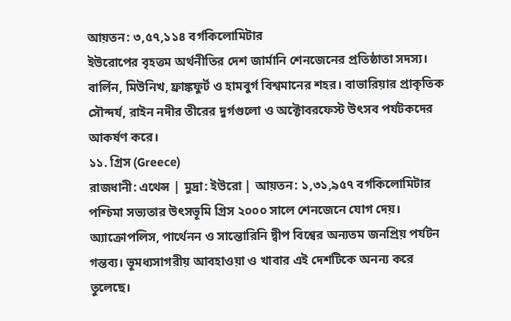আয়তন: ৩,৫৭,১১৪ বর্গকিলোমিটার
ইউরোপের বৃহত্তম অর্থনীতির দেশ জার্মানি শেনজেনের প্রতিষ্ঠাতা সদস্য। বার্লিন, মিউনিখ, ফ্রাঙ্কফুর্ট ও হামবুর্গ বিশ্বমানের শহর। বাভারিয়ার প্রাকৃতিক সৌন্দর্য, রাইন নদীর তীরের দুর্গগুলো ও অক্টোবরফেস্ট উৎসব পর্যটকদের আকর্ষণ করে।
১১. গ্রিস (Greece)
রাজধানী: এথেন্স | মুদ্রা: ইউরো | আয়তন: ১,৩১,৯৫৭ বর্গকিলোমিটার
পশ্চিমা সভ্যতার উৎসভূমি গ্রিস ২০০০ সালে শেনজেনে যোগ দেয়। অ্যাক্রোপলিস, পার্থেনন ও সান্তোরিনি দ্বীপ বিশ্বের অন্যতম জনপ্রিয় পর্যটন গন্তব্য। ভূমধ্যসাগরীয় আবহাওয়া ও খাবার এই দেশটিকে অনন্য করে তুলেছে।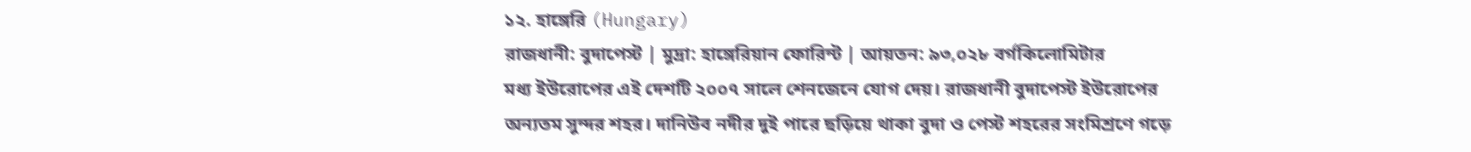১২. হাঙ্গেরি (Hungary)
রাজধানী: বুদাপেস্ট | মুদ্রা: হাঙ্গেরিয়ান ফোরিন্ট | আয়তন: ৯৩,০২৮ বর্গকিলোমিটার
মধ্য ইউরোপের এই দেশটি ২০০৭ সালে শেনজেনে যোগ দেয়। রাজধানী বুদাপেস্ট ইউরোপের অন্যতম সুন্দর শহর। দানিউব নদীর দুই পারে ছড়িয়ে থাকা বুদা ও পেস্ট শহরের সংমিশ্রণে গড়ে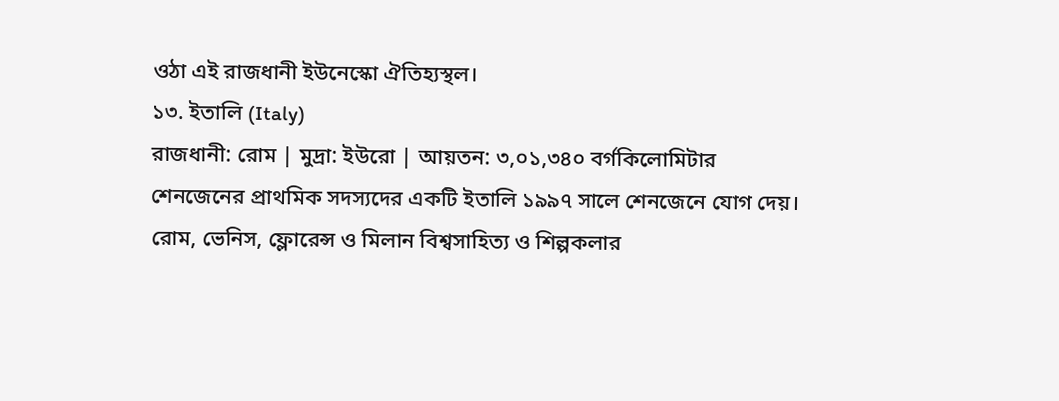ওঠা এই রাজধানী ইউনেস্কো ঐতিহ্যস্থল।
১৩. ইতালি (Italy)
রাজধানী: রোম | মুদ্রা: ইউরো | আয়তন: ৩,০১,৩৪০ বর্গকিলোমিটার
শেনজেনের প্রাথমিক সদস্যদের একটি ইতালি ১৯৯৭ সালে শেনজেনে যোগ দেয়। রোম, ভেনিস, ফ্লোরেন্স ও মিলান বিশ্বসাহিত্য ও শিল্পকলার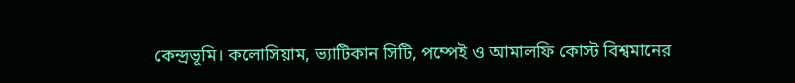কেন্দ্রভূমি। কলোসিয়াম, ভ্যাটিকান সিটি, পম্পেই ও আমালফি কোস্ট বিশ্বমানের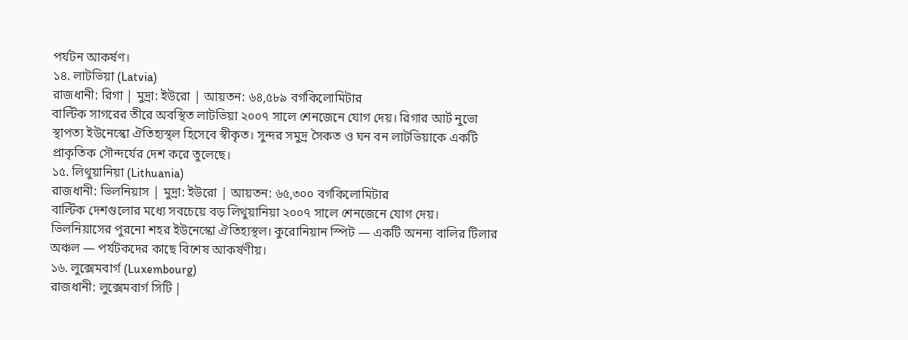পর্যটন আকর্ষণ।
১৪. লাটভিয়া (Latvia)
রাজধানী: রিগা | মুদ্রা: ইউরো | আয়তন: ৬৪,৫৮৯ বর্গকিলোমিটার
বাল্টিক সাগরের তীরে অবস্থিত লাটভিয়া ২০০৭ সালে শেনজেনে যোগ দেয়। রিগার আর্ট নুভো স্থাপত্য ইউনেস্কো ঐতিহ্যস্থল হিসেবে স্বীকৃত। সুন্দর সমুদ্র সৈকত ও ঘন বন লাটভিয়াকে একটি প্রাকৃতিক সৌন্দর্যের দেশ করে তুলেছে।
১৫. লিথুয়ানিয়া (Lithuania)
রাজধানী: ভিলনিয়াস | মুদ্রা: ইউরো | আয়তন: ৬৫,৩০০ বর্গকিলোমিটার
বাল্টিক দেশগুলোর মধ্যে সবচেয়ে বড় লিথুয়ানিয়া ২০০৭ সালে শেনজেনে যোগ দেয়। ভিলনিয়াসের পুরনো শহর ইউনেস্কো ঐতিহ্যস্থল। কুরোনিয়ান স্পিট — একটি অনন্য বালির টিলার অঞ্চল — পর্যটকদের কাছে বিশেষ আকর্ষণীয়।
১৬. লুক্সেমবার্গ (Luxembourg)
রাজধানী: লুক্সেমবার্গ সিটি |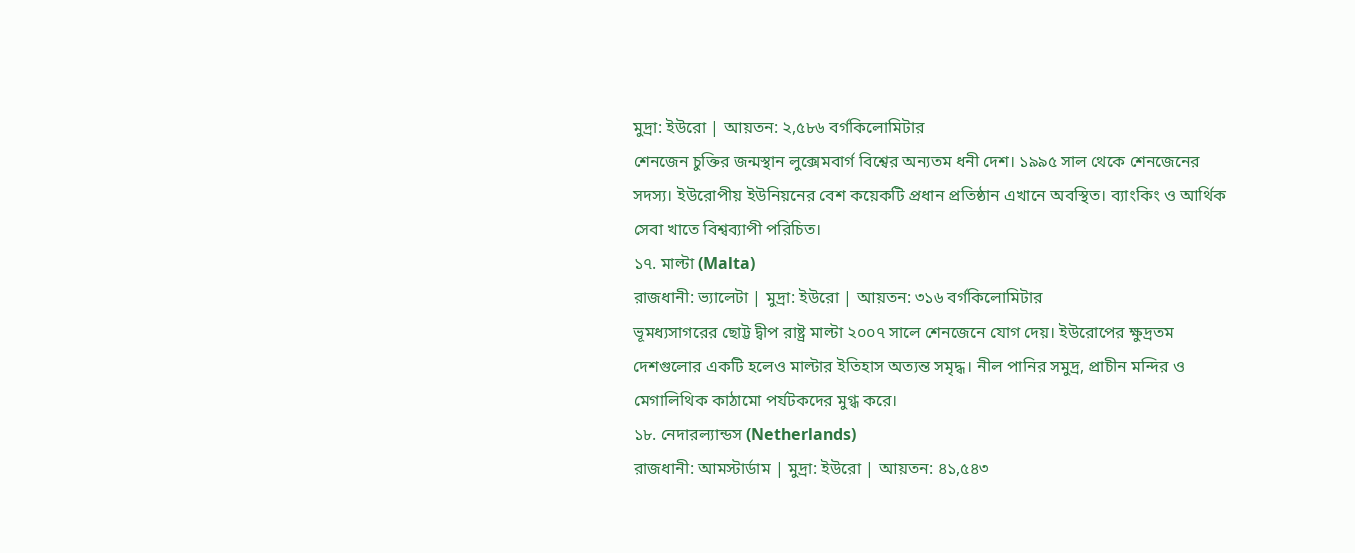মুদ্রা: ইউরো | আয়তন: ২,৫৮৬ বর্গকিলোমিটার
শেনজেন চুক্তির জন্মস্থান লুক্সেমবার্গ বিশ্বের অন্যতম ধনী দেশ। ১৯৯৫ সাল থেকে শেনজেনের সদস্য। ইউরোপীয় ইউনিয়নের বেশ কয়েকটি প্রধান প্রতিষ্ঠান এখানে অবস্থিত। ব্যাংকিং ও আর্থিক সেবা খাতে বিশ্বব্যাপী পরিচিত।
১৭. মাল্টা (Malta)
রাজধানী: ভ্যালেটা | মুদ্রা: ইউরো | আয়তন: ৩১৬ বর্গকিলোমিটার
ভূমধ্যসাগরের ছোট্ট দ্বীপ রাষ্ট্র মাল্টা ২০০৭ সালে শেনজেনে যোগ দেয়। ইউরোপের ক্ষুদ্রতম দেশগুলোর একটি হলেও মাল্টার ইতিহাস অত্যন্ত সমৃদ্ধ। নীল পানির সমুদ্র, প্রাচীন মন্দির ও মেগালিথিক কাঠামো পর্যটকদের মুগ্ধ করে।
১৮. নেদারল্যান্ডস (Netherlands)
রাজধানী: আমস্টার্ডাম | মুদ্রা: ইউরো | আয়তন: ৪১,৫৪৩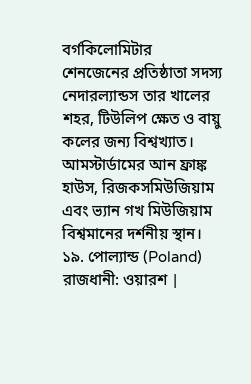বর্গকিলোমিটার
শেনজেনের প্রতিষ্ঠাতা সদস্য নেদারল্যান্ডস তার খালের শহর, টিউলিপ ক্ষেত ও বায়ু কলের জন্য বিশ্বখ্যাত। আমস্টার্ডামের আন ফ্রাঙ্ক হাউস, রিজকসমিউজিয়াম এবং ভ্যান গখ মিউজিয়াম বিশ্বমানের দর্শনীয় স্থান।
১৯. পোল্যান্ড (Poland)
রাজধানী: ওয়ারশ |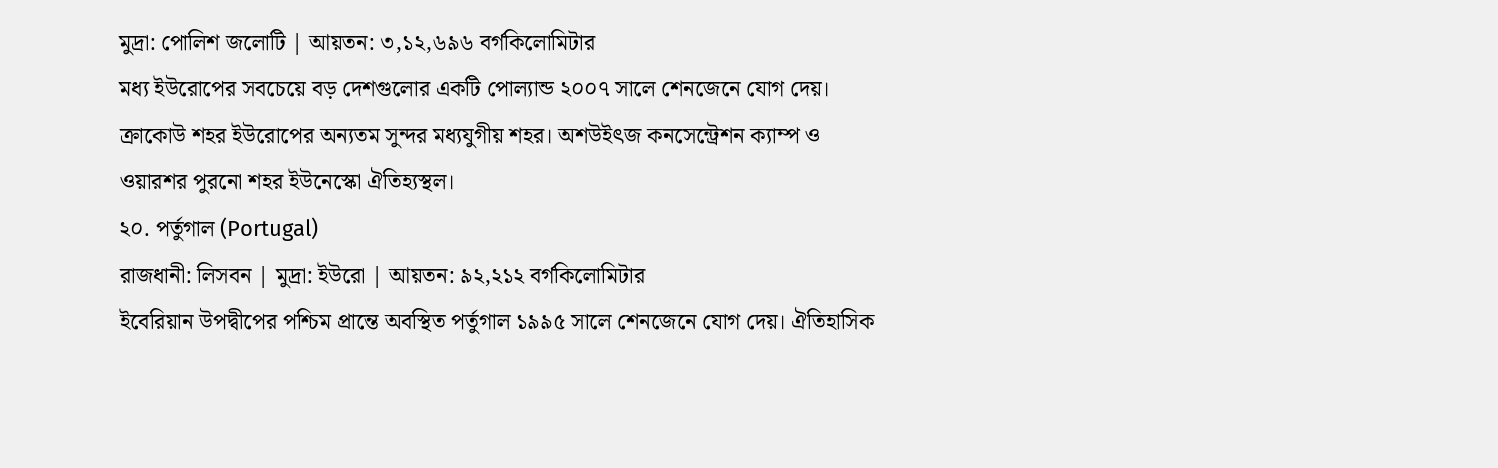মুদ্রা: পোলিশ জলোটি | আয়তন: ৩,১২,৬৯৬ বর্গকিলোমিটার
মধ্য ইউরোপের সবচেয়ে বড় দেশগুলোর একটি পোল্যান্ড ২০০৭ সালে শেনজেনে যোগ দেয়। ক্রাকোউ শহর ইউরোপের অন্যতম সুন্দর মধ্যযুগীয় শহর। অশউইৎজ কনসেন্ট্রেশন ক্যাম্প ও ওয়ারশর পুরনো শহর ইউনেস্কো ঐতিহ্যস্থল।
২০. পর্তুগাল (Portugal)
রাজধানী: লিসবন | মুদ্রা: ইউরো | আয়তন: ৯২,২১২ বর্গকিলোমিটার
ইবেরিয়ান উপদ্বীপের পশ্চিম প্রান্তে অবস্থিত পর্তুগাল ১৯৯৫ সালে শেনজেনে যোগ দেয়। ঐতিহাসিক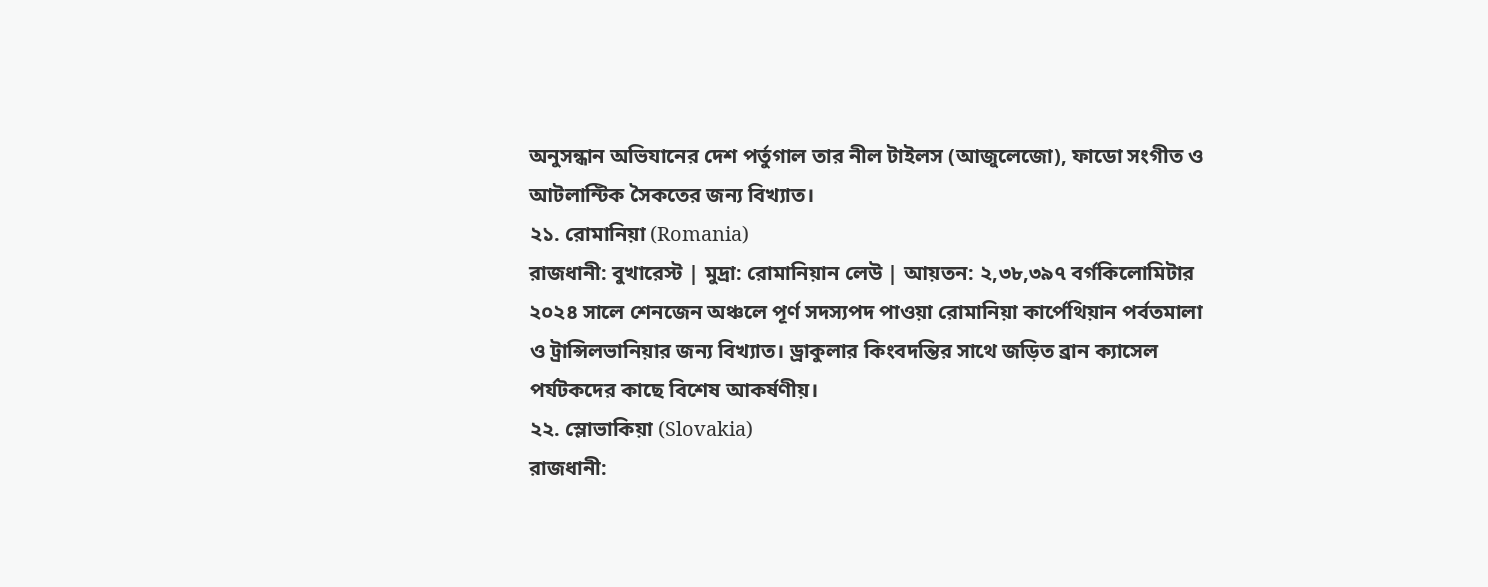অনুসন্ধান অভিযানের দেশ পর্তুগাল তার নীল টাইলস (আজুলেজো), ফাডো সংগীত ও আটলান্টিক সৈকতের জন্য বিখ্যাত।
২১. রোমানিয়া (Romania)
রাজধানী: বুখারেস্ট | মুদ্রা: রোমানিয়ান লেউ | আয়তন: ২,৩৮,৩৯৭ বর্গকিলোমিটার
২০২৪ সালে শেনজেন অঞ্চলে পূর্ণ সদস্যপদ পাওয়া রোমানিয়া কার্পেথিয়ান পর্বতমালা ও ট্রান্সিলভানিয়ার জন্য বিখ্যাত। ড্রাকুলার কিংবদন্তির সাথে জড়িত ব্রান ক্যাসেল পর্যটকদের কাছে বিশেষ আকর্ষণীয়।
২২. স্লোভাকিয়া (Slovakia)
রাজধানী: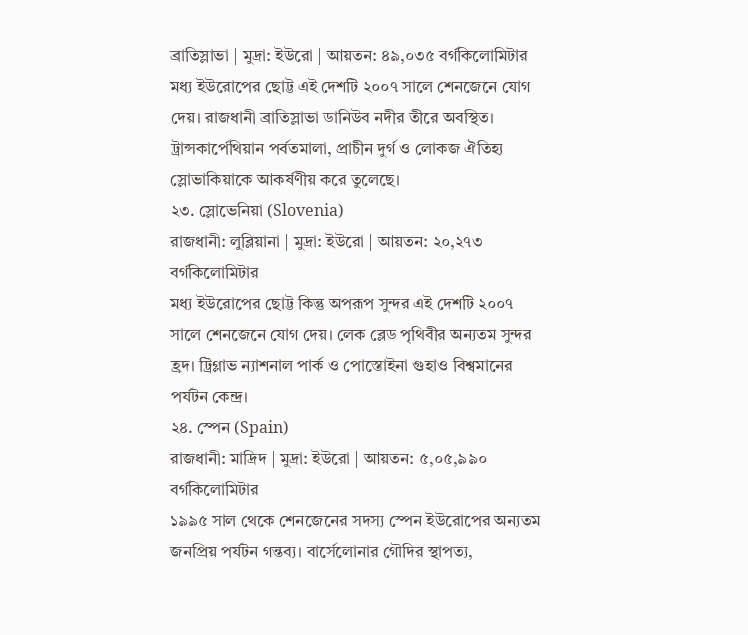ব্রাতিস্লাভা | মুদ্রা: ইউরো | আয়তন: ৪৯,০৩৫ বর্গকিলোমিটার
মধ্য ইউরোপের ছোট্ট এই দেশটি ২০০৭ সালে শেনজেনে যোগ দেয়। রাজধানী ব্রাতিস্লাভা ডানিউব নদীর তীরে অবস্থিত। ট্রান্সকার্পেথিয়ান পর্বতমালা, প্রাচীন দুর্গ ও লোকজ ঐতিহ্য স্লোভাকিয়াকে আকর্ষণীয় করে তুলেছে।
২৩. স্লোভেনিয়া (Slovenia)
রাজধানী: লুব্লিয়ানা | মুদ্রা: ইউরো | আয়তন: ২০,২৭৩ বর্গকিলোমিটার
মধ্য ইউরোপের ছোট্ট কিন্তু অপরূপ সুন্দর এই দেশটি ২০০৭ সালে শেনজেনে যোগ দেয়। লেক ব্লেড পৃথিবীর অন্যতম সুন্দর হ্রদ। ট্রিগ্লাভ ন্যাশনাল পার্ক ও পোস্তোইনা গুহাও বিশ্বমানের পর্যটন কেন্দ্র।
২৪. স্পেন (Spain)
রাজধানী: মাদ্রিদ | মুদ্রা: ইউরো | আয়তন: ৫,০৫,৯৯০ বর্গকিলোমিটার
১৯৯৫ সাল থেকে শেনজেনের সদস্য স্পেন ইউরোপের অন্যতম জনপ্রিয় পর্যটন গন্তব্য। বার্সেলোনার গৌদির স্থাপত্য,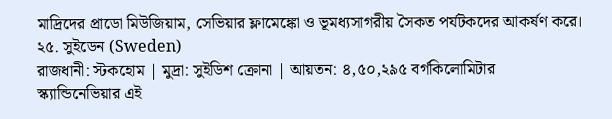মাদ্রিদের প্রাডো মিউজিয়াম, সেভিয়ার ফ্লামেঙ্কো ও ভূমধ্যসাগরীয় সৈকত পর্যটকদের আকর্ষণ করে।
২৫. সুইডেন (Sweden)
রাজধানী: স্টকহোম | মুদ্রা: সুইডিশ ক্রোনা | আয়তন: ৪,৫০,২৯৫ বর্গকিলোমিটার
স্ক্যান্ডিনেভিয়ার এই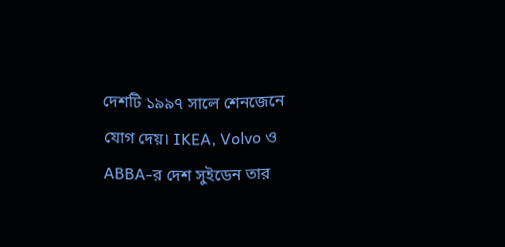দেশটি ১৯৯৭ সালে শেনজেনে যোগ দেয়। IKEA, Volvo ও ABBA-র দেশ সুইডেন তার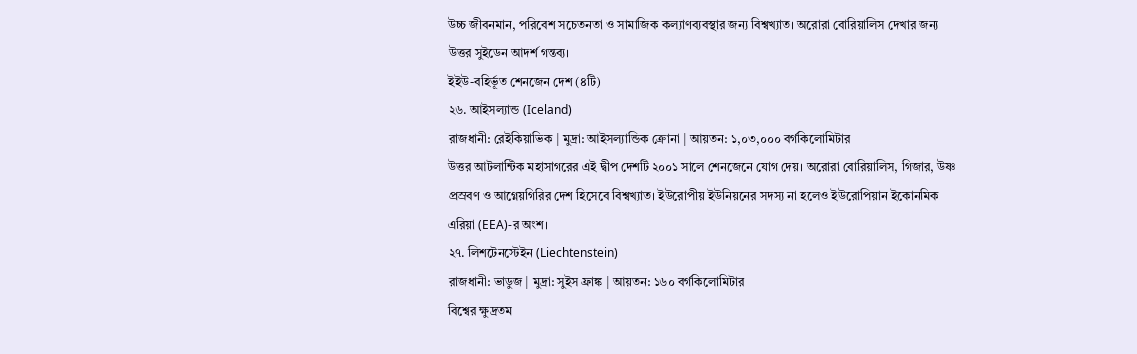উচ্চ জীবনমান, পরিবেশ সচেতনতা ও সামাজিক কল্যাণব্যবস্থার জন্য বিশ্বখ্যাত। অরোরা বোরিয়ালিস দেখার জন্য উত্তর সুইডেন আদর্শ গন্তব্য।
ইইউ-বহির্ভূত শেনজেন দেশ (৪টি)
২৬. আইসল্যান্ড (Iceland)
রাজধানী: রেইকিয়াভিক | মুদ্রা: আইসল্যান্ডিক ক্রোনা | আয়তন: ১,০৩,০০০ বর্গকিলোমিটার
উত্তর আটলান্টিক মহাসাগরের এই দ্বীপ দেশটি ২০০১ সালে শেনজেনে যোগ দেয়। অরোরা বোরিয়ালিস, গিজার, উষ্ণ প্রস্রবণ ও আগ্নেয়গিরির দেশ হিসেবে বিশ্বখ্যাত। ইউরোপীয় ইউনিয়নের সদস্য না হলেও ইউরোপিয়ান ইকোনমিক এরিয়া (EEA)-র অংশ।
২৭. লিশটেনস্টেইন (Liechtenstein)
রাজধানী: ভাডুজ | মুদ্রা: সুইস ফ্রাঙ্ক | আয়তন: ১৬০ বর্গকিলোমিটার
বিশ্বের ক্ষুদ্রতম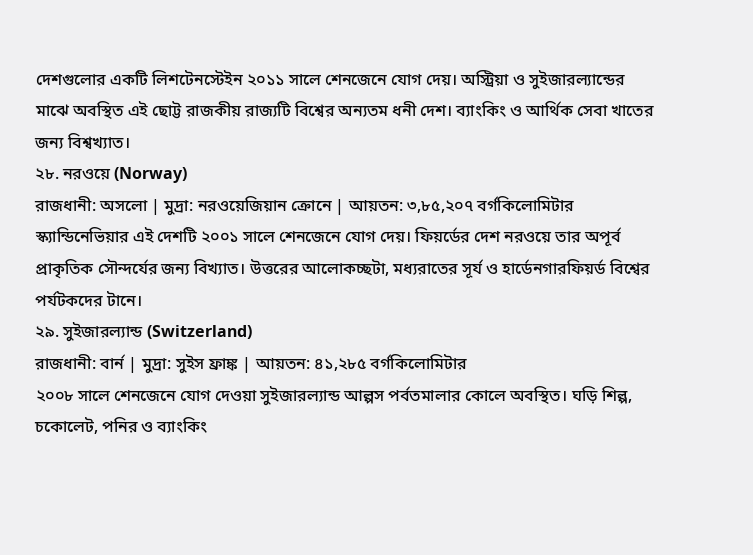দেশগুলোর একটি লিশটেনস্টেইন ২০১১ সালে শেনজেনে যোগ দেয়। অস্ট্রিয়া ও সুইজারল্যান্ডের মাঝে অবস্থিত এই ছোট্ট রাজকীয় রাজ্যটি বিশ্বের অন্যতম ধনী দেশ। ব্যাংকিং ও আর্থিক সেবা খাতের জন্য বিশ্বখ্যাত।
২৮. নরওয়ে (Norway)
রাজধানী: অসলো | মুদ্রা: নরওয়েজিয়ান ক্রোনে | আয়তন: ৩,৮৫,২০৭ বর্গকিলোমিটার
স্ক্যান্ডিনেভিয়ার এই দেশটি ২০০১ সালে শেনজেনে যোগ দেয়। ফিয়র্ডের দেশ নরওয়ে তার অপূর্ব প্রাকৃতিক সৌন্দর্যের জন্য বিখ্যাত। উত্তরের আলোকচ্ছটা, মধ্যরাতের সূর্য ও হার্ডেনগারফিয়র্ড বিশ্বের পর্যটকদের টানে।
২৯. সুইজারল্যান্ড (Switzerland)
রাজধানী: বার্ন | মুদ্রা: সুইস ফ্রাঙ্ক | আয়তন: ৪১,২৮৫ বর্গকিলোমিটার
২০০৮ সালে শেনজেনে যোগ দেওয়া সুইজারল্যান্ড আল্পস পর্বতমালার কোলে অবস্থিত। ঘড়ি শিল্প, চকোলেট, পনির ও ব্যাংকিং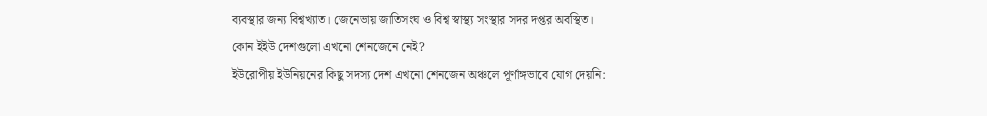ব্যবস্থার জন্য বিশ্বখ্যাত। জেনেভায় জাতিসংঘ ও বিশ্ব স্বাস্থ্য সংস্থার সদর দপ্তর অবস্থিত।
কোন ইইউ দেশগুলো এখনো শেনজেনে নেই?
ইউরোপীয় ইউনিয়নের কিছু সদস্য দেশ এখনো শেনজেন অঞ্চলে পূর্ণাঙ্গভাবে যোগ দেয়নি: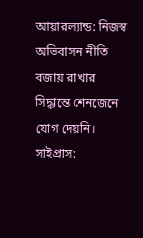আয়ারল্যান্ড: নিজস্ব অভিবাসন নীতি বজায় রাখার সিদ্ধান্তে শেনজেনে যোগ দেয়নি।
সাইপ্রাস: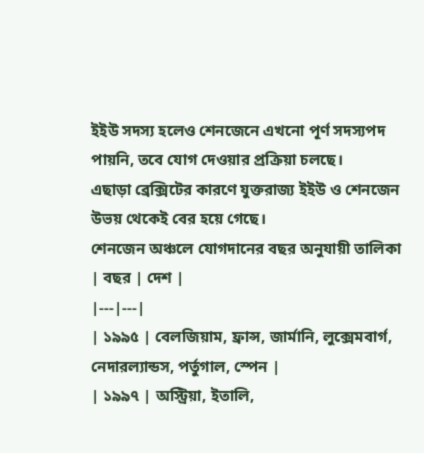ইইউ সদস্য হলেও শেনজেনে এখনো পূর্ণ সদস্যপদ পায়নি, তবে যোগ দেওয়ার প্রক্রিয়া চলছে।
এছাড়া ব্রেক্সিটের কারণে যুক্তরাজ্য ইইউ ও শেনজেন উভয় থেকেই বের হয়ে গেছে।
শেনজেন অঞ্চলে যোগদানের বছর অনুযায়ী তালিকা
| বছর | দেশ |
|---|---|
| ১৯৯৫ | বেলজিয়াম, ফ্রান্স, জার্মানি, লুক্সেমবার্গ, নেদারল্যান্ডস, পর্তুগাল, স্পেন |
| ১৯৯৭ | অস্ট্রিয়া, ইতালি,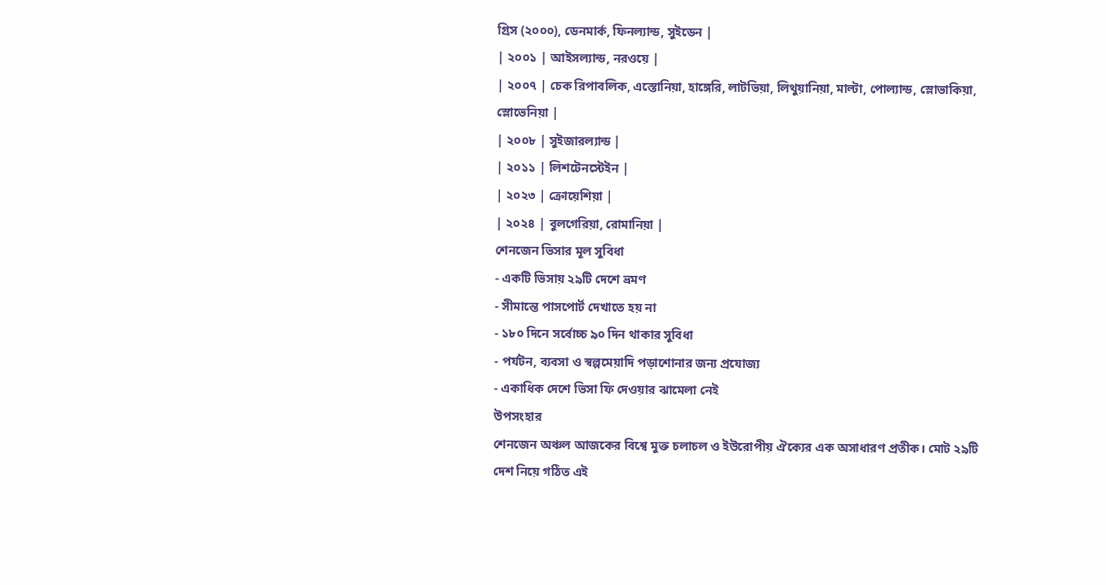গ্রিস (২০০০), ডেনমার্ক, ফিনল্যান্ড, সুইডেন |
| ২০০১ | আইসল্যান্ড, নরওয়ে |
| ২০০৭ | চেক রিপাবলিক, এস্তোনিয়া, হাঙ্গেরি, লাটভিয়া, লিথুয়ানিয়া, মাল্টা, পোল্যান্ড, স্লোভাকিয়া, স্লোভেনিয়া |
| ২০০৮ | সুইজারল্যান্ড |
| ২০১১ | লিশটেনস্টেইন |
| ২০২৩ | ক্রোয়েশিয়া |
| ২০২৪ | বুলগেরিয়া, রোমানিয়া |
শেনজেন ভিসার মূল সুবিধা
- একটি ভিসায় ২৯টি দেশে ভ্রমণ
- সীমান্তে পাসপোর্ট দেখাতে হয় না
- ১৮০ দিনে সর্বোচ্চ ৯০ দিন থাকার সুবিধা
- পর্যটন, ব্যবসা ও স্বল্পমেয়াদি পড়াশোনার জন্য প্রযোজ্য
- একাধিক দেশে ভিসা ফি দেওয়ার ঝামেলা নেই
উপসংহার
শেনজেন অঞ্চল আজকের বিশ্বে মুক্ত চলাচল ও ইউরোপীয় ঐক্যের এক অসাধারণ প্রতীক। মোট ২৯টি দেশ নিয়ে গঠিত এই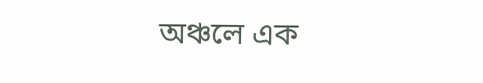অঞ্চলে এক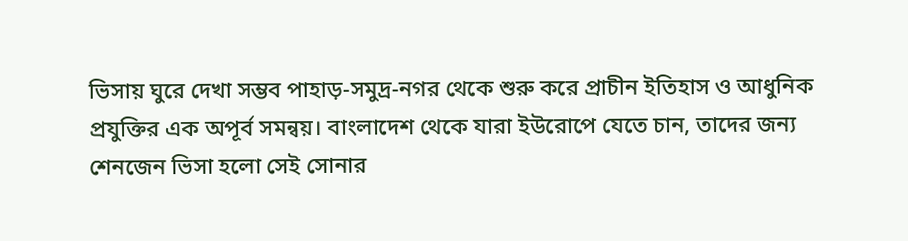ভিসায় ঘুরে দেখা সম্ভব পাহাড়-সমুদ্র-নগর থেকে শুরু করে প্রাচীন ইতিহাস ও আধুনিক প্রযুক্তির এক অপূর্ব সমন্বয়। বাংলাদেশ থেকে যারা ইউরোপে যেতে চান, তাদের জন্য শেনজেন ভিসা হলো সেই সোনার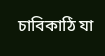চাবিকাঠি যা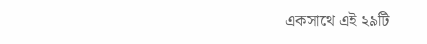একসাথে এই ২৯টি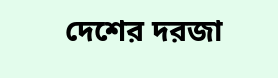দেশের দরজা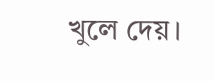খুলে দেয়।